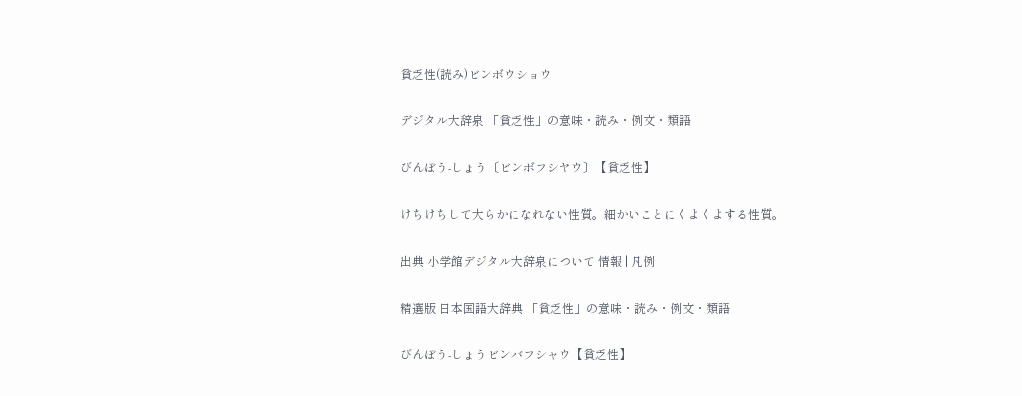貧乏性(読み)ビンボウショウ

デジタル大辞泉 「貧乏性」の意味・読み・例文・類語

びんぼう‐しょう〔ビンボフシヤウ〕【貧乏性】

けちけちして大らかになれない性質。細かいことにくよくよする性質。

出典 小学館デジタル大辞泉について 情報 | 凡例

精選版 日本国語大辞典 「貧乏性」の意味・読み・例文・類語

びんぼう‐しょうビンバフシャウ【貧乏性】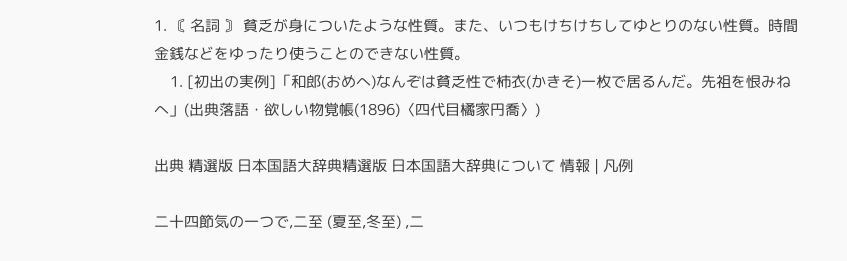1. 〘 名詞 〙 貧乏が身についたような性質。また、いつもけちけちしてゆとりのない性質。時間金銭などをゆったり使うことのできない性質。
    1. [初出の実例]「和郎(おめへ)なんぞは貧乏性で柿衣(かきそ)一枚で居るんだ。先祖を恨みねへ」(出典落語・欲しい物覚帳(1896)〈四代目橘家円喬〉)

出典 精選版 日本国語大辞典精選版 日本国語大辞典について 情報 | 凡例

二十四節気の一つで,二至 (夏至,冬至) ,二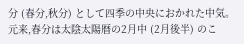分 (春分,秋分) として四季の中央におかれた中気。元来,春分は太陰太陽暦の2月中 (2月後半) のこ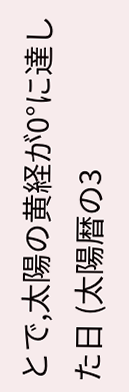とで,太陽の黄経が0°に達した日 (太陽暦の3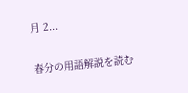月 2...

春分の用語解説を読む